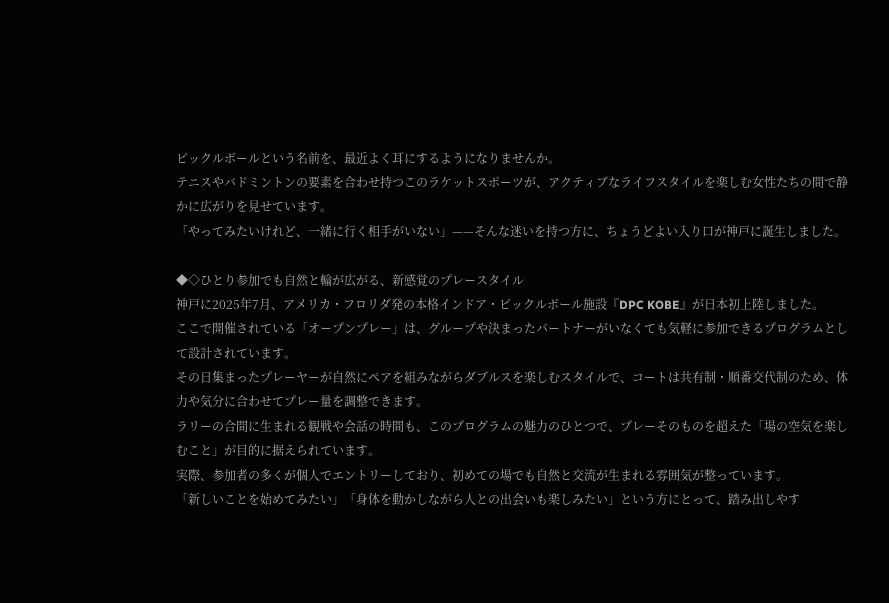ピックルボールという名前を、最近よく耳にするようになりませんか。
テニスやバドミントンの要素を合わせ持つこのラケットスポーツが、アクティブなライフスタイルを楽しむ女性たちの間で静かに広がりを見せています。
「やってみたいけれど、一緒に行く相手がいない」——そんな迷いを持つ方に、ちょうどよい入り口が神戸に誕生しました。

◆◇ひとり参加でも自然と輪が広がる、新感覚のプレースタイル
神戸に2025年7月、アメリカ・フロリダ発の本格インドア・ピックルボール施設『DPC KOBE』が日本初上陸しました。
ここで開催されている「オープンプレー」は、グループや決まったパートナーがいなくても気軽に参加できるプログラムとして設計されています。
その日集まったプレーヤーが自然にペアを組みながらダブルスを楽しむスタイルで、コートは共有制・順番交代制のため、体力や気分に合わせてプレー量を調整できます。
ラリーの合間に生まれる観戦や会話の時間も、このプログラムの魅力のひとつで、プレーそのものを超えた「場の空気を楽しむこと」が目的に据えられています。
実際、参加者の多くが個人でエントリーしており、初めての場でも自然と交流が生まれる雰囲気が整っています。
「新しいことを始めてみたい」「身体を動かしながら人との出会いも楽しみたい」という方にとって、踏み出しやす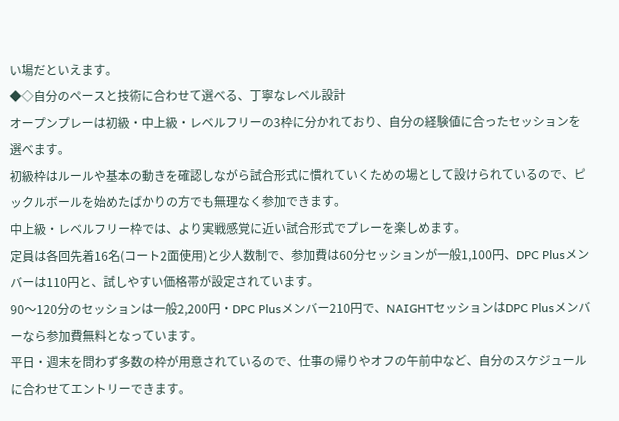い場だといえます。
◆◇自分のペースと技術に合わせて選べる、丁寧なレベル設計
オープンプレーは初級・中上級・レベルフリーの3枠に分かれており、自分の経験値に合ったセッションを選べます。
初級枠はルールや基本の動きを確認しながら試合形式に慣れていくための場として設けられているので、ピックルボールを始めたばかりの方でも無理なく参加できます。
中上級・レベルフリー枠では、より実戦感覚に近い試合形式でプレーを楽しめます。
定員は各回先着16名(コート2面使用)と少人数制で、参加費は60分セッションが一般1,100円、DPC Plusメンバーは110円と、試しやすい価格帯が設定されています。
90〜120分のセッションは一般2,200円・DPC Plusメンバー210円で、NAIGHTセッションはDPC Plusメンバーなら参加費無料となっています。
平日・週末を問わず多数の枠が用意されているので、仕事の帰りやオフの午前中など、自分のスケジュールに合わせてエントリーできます。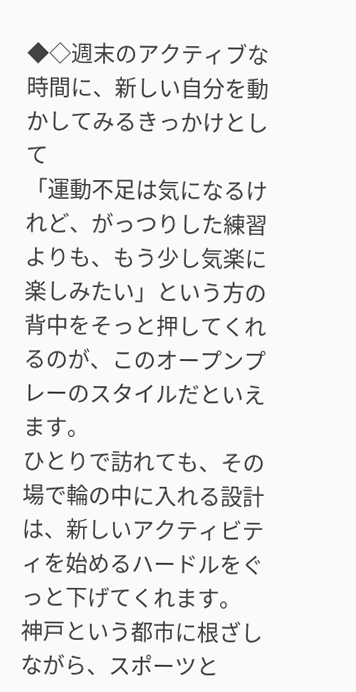◆◇週末のアクティブな時間に、新しい自分を動かしてみるきっかけとして
「運動不足は気になるけれど、がっつりした練習よりも、もう少し気楽に楽しみたい」という方の背中をそっと押してくれるのが、このオープンプレーのスタイルだといえます。
ひとりで訪れても、その場で輪の中に入れる設計は、新しいアクティビティを始めるハードルをぐっと下げてくれます。
神戸という都市に根ざしながら、スポーツと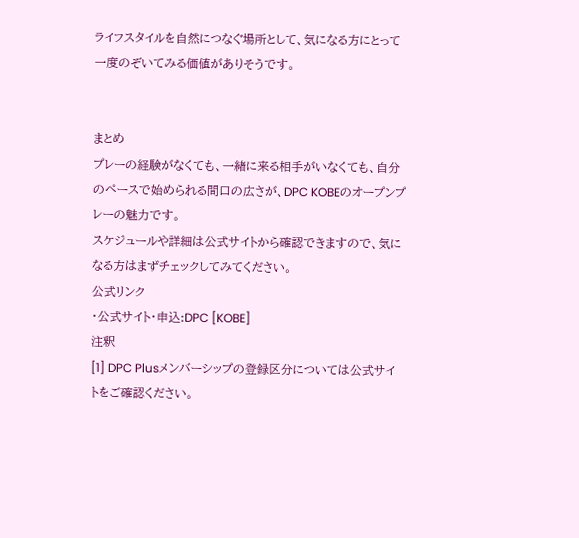ライフスタイルを自然につなぐ場所として、気になる方にとって一度のぞいてみる価値がありそうです。


まとめ
プレーの経験がなくても、一緒に来る相手がいなくても、自分のペースで始められる間口の広さが、DPC KOBEのオープンプレーの魅力です。
スケジュールや詳細は公式サイトから確認できますので、気になる方はまずチェックしてみてください。
公式リンク
・公式サイト・申込:DPC [KOBE]
注釈
[1] DPC Plusメンバーシップの登録区分については公式サイトをご確認ください。